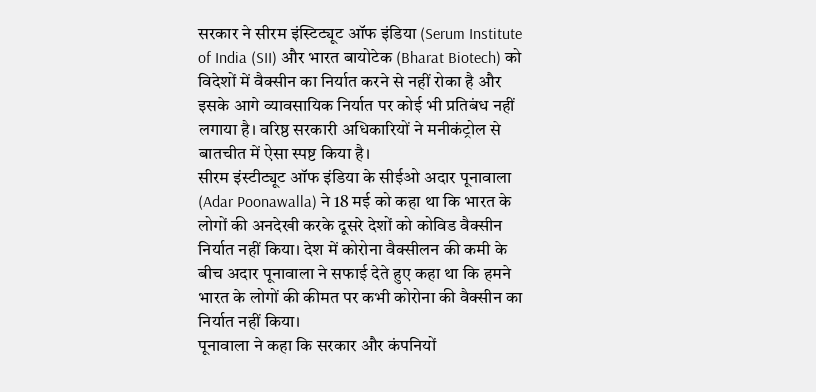सरकार ने सीरम इंस्टिट्यूट ऑफ इंडिया (Serum Institute of India (SII) और भारत बायोटेक (Bharat Biotech) को विदेशों में वैक्सीन का निर्यात करने से नहीं रोका है और इसके आगे व्यावसायिक निर्यात पर कोई भी प्रतिबंध नहीं लगाया है। वरिष्ठ सरकारी अधिकारियों ने मनीकंट्रोल से बातचीत में ऐसा स्पष्ट किया है।
सीरम इंस्टीट्यूट ऑफ इंडिया के सीईओ अदार पूनावाला (Adar Poonawalla) ने 18 मई को कहा था कि भारत के लोगों की अनदेखी करके दूसरे देशों को कोविड वैक्सीन निर्यात नहीं किया। देश में कोरोना वैक्सीलन की कमी के बीच अदार पूनावाला ने सफाई देते हुए कहा था कि हमने भारत के लोगों की कीमत पर कभी कोरोना की वैक्सीन का निर्यात नहीं किया।
पूनावाला ने कहा कि सरकार और कंपनियों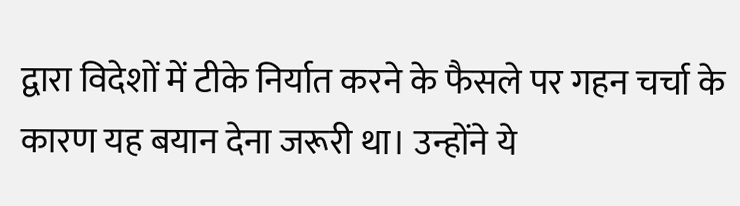द्वारा विदेशों में टीके निर्यात करने के फैसले पर गहन चर्चा के कारण यह बयान देना जरूरी था। उन्होंने ये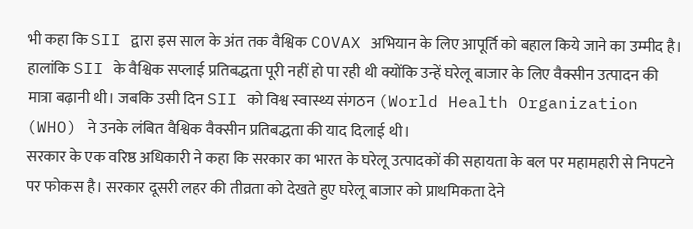भी कहा कि SII द्वारा इस साल के अंत तक वैश्विक COVAX अभियान के लिए आपूर्ति को बहाल किये जाने का उम्मीद है।
हालांकि SII के वैश्विक सप्लाई प्रतिबद्धता पूरी नहीं हो पा रही थी क्योंकि उन्हें घरेलू बाजार के लिए वैक्सीन उत्पादन की मात्रा बढ़ानी थी। जबकि उसी दिन SII को विश्व स्वास्थ्य संगठन (World Health Organization (WHO) ने उनके लंबित वैश्विक वैक्सीन प्रतिबद्धता की याद दिलाई थी।
सरकार के एक वरिष्ठ अधिकारी ने कहा कि सरकार का भारत के घरेलू उत्पादकों की सहायता के बल पर महामहारी से निपटने पर फोकस है। सरकार दूसरी लहर की तीव्रता को देखते हुए घरेलू बाजार को प्राथमिकता देने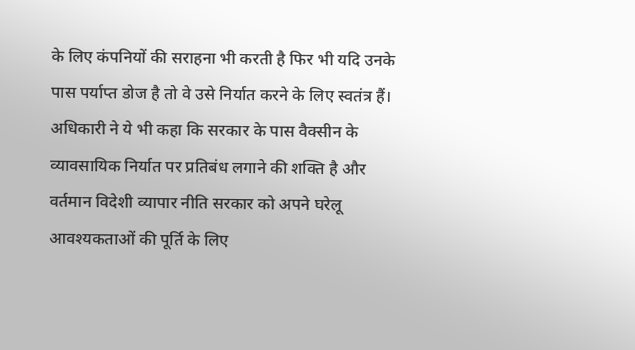के लिए कंपनियों की सराहना भी करती है फिर भी यदि उनके पास पर्याप्त डोज है तो वे उसे निर्यात करने के लिए स्वतंत्र हैं।
अधिकारी ने ये भी कहा कि सरकार के पास वैक्सीन के व्यावसायिक निर्यात पर प्रतिबंध लगाने की शक्ति है और वर्तमान विदेशी व्यापार नीति सरकार को अपने घरेलू आवश्यकताओं की पूर्ति के लिए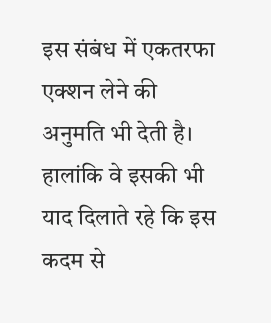इस संबंध में एकतरफा एक्शन लेने की अनुमति भी देती है।
हालांकि वे इसकी भी याद दिलाते रहे कि इस कदम से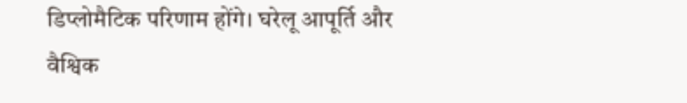डिप्लोमैटिक परिणाम होंगे। घरेलू आपूर्ति और वैश्विक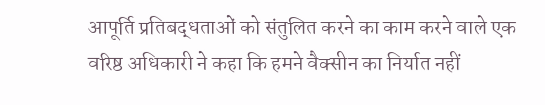आपूर्ति प्रतिबद्धताओं को संतुलित करने का काम करने वाले एक वरिष्ठ अधिकारी ने कहा कि हमने वैक्सीन का निर्यात नहीं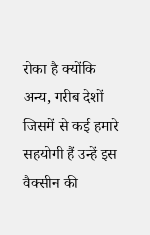रोका है क्योंकि अन्य, गरीब देशों जिसमें से कई हमारे सहयोगी हैं उन्हें इस वैक्सीन की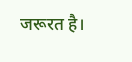जरूरत है।